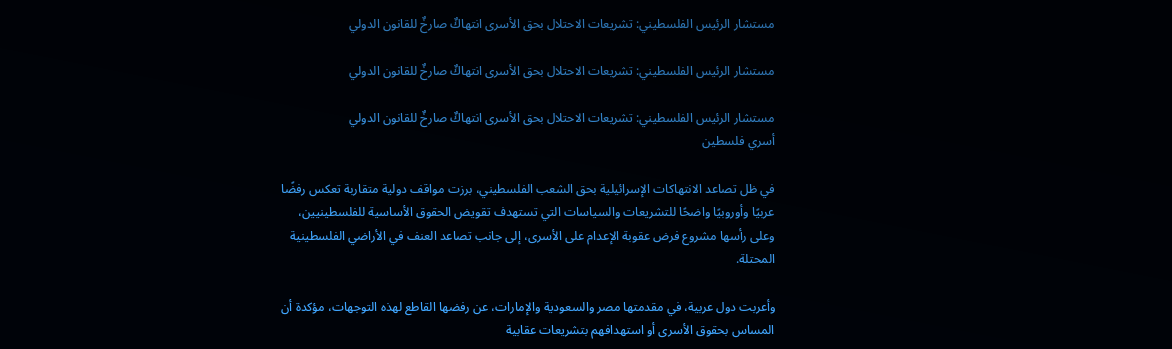مستشار الرئيس الفلسطيني: تشريعات الاحتلال بحق الأسرى انتهاكٌ صارخٌ للقانون الدولي

مستشار الرئيس الفلسطيني: تشريعات الاحتلال بحق الأسرى انتهاكٌ صارخٌ للقانون الدولي

مستشار الرئيس الفلسطيني: تشريعات الاحتلال بحق الأسرى انتهاكٌ صارخٌ للقانون الدولي
أسري فلسطين

في ظل تصاعد الانتهاكات الإسرائيلية بحق الشعب الفلسطيني، برزت مواقف دولية متقاربة تعكس رفضًا عربيًا وأوروبيًا واضحًا للتشريعات والسياسات التي تستهدف تقويض الحقوق الأساسية للفلسطينيين، وعلى رأسها مشروع فرض عقوبة الإعدام على الأسرى، إلى جانب تصاعد العنف في الأراضي الفلسطينية المحتلة.

وأعربت دول عربية، في مقدمتها مصر والسعودية والإمارات، عن رفضها القاطع لهذه التوجهات، مؤكدة أن المساس بحقوق الأسرى أو استهدافهم بتشريعات عقابية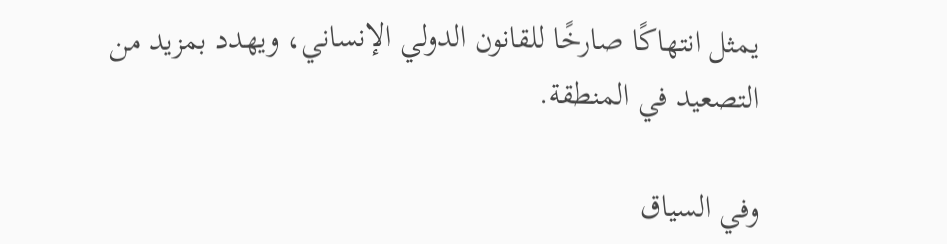يمثل انتهاكًا صارخًا للقانون الدولي الإنساني، ويهدد بمزيد من التصعيد في المنطقة.

وفي السياق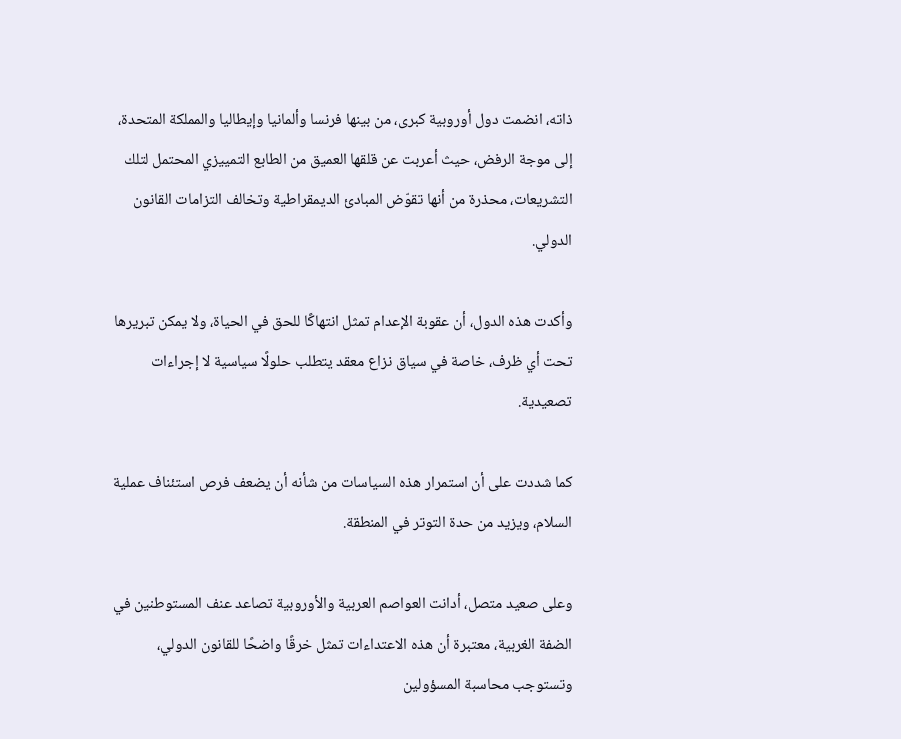ذاته، انضمت دول أوروبية كبرى، من بينها فرنسا وألمانيا وإيطاليا والمملكة المتحدة، إلى موجة الرفض، حيث أعربت عن قلقها العميق من الطابع التمييزي المحتمل لتلك التشريعات، محذرة من أنها تقوّض المبادئ الديمقراطية وتخالف التزامات القانون الدولي.

وأكدت هذه الدول، أن عقوبة الإعدام تمثل انتهاكًا للحق في الحياة، ولا يمكن تبريرها تحت أي ظرف، خاصة في سياق نزاع معقد يتطلب حلولًا سياسية لا إجراءات تصعيدية.

كما شددت على أن استمرار هذه السياسات من شأنه أن يضعف فرص استئناف عملية السلام، ويزيد من حدة التوتر في المنطقة.

وعلى صعيد متصل، أدانت العواصم العربية والأوروبية تصاعد عنف المستوطنين في الضفة الغربية، معتبرة أن هذه الاعتداءات تمثل خرقًا واضحًا للقانون الدولي، وتستوجب محاسبة المسؤولين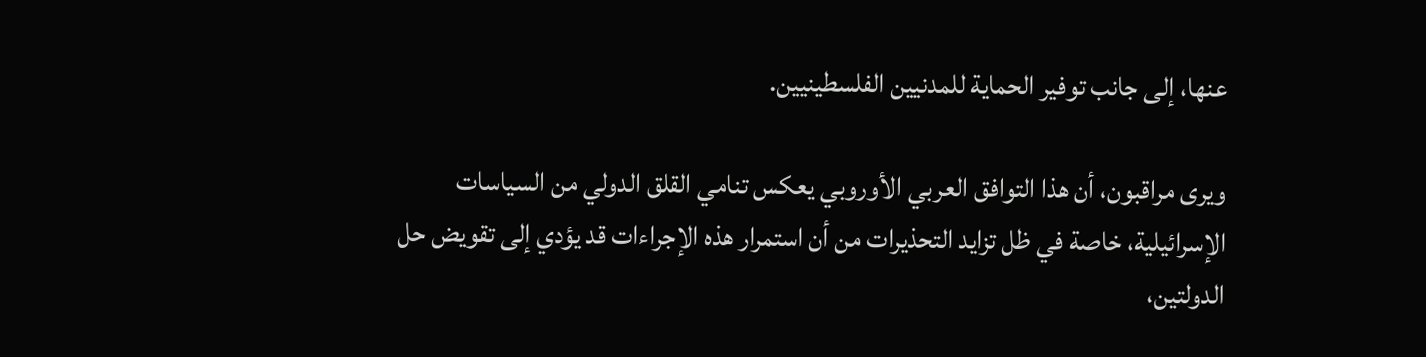عنها، إلى جانب توفير الحماية للمدنيين الفلسطينيين.

ويرى مراقبون، أن هذا التوافق العربي الأوروبي يعكس تنامي القلق الدولي من السياسات الإسرائيلية، خاصة في ظل تزايد التحذيرات من أن استمرار هذه الإجراءات قد يؤدي إلى تقويض حل الدولتين،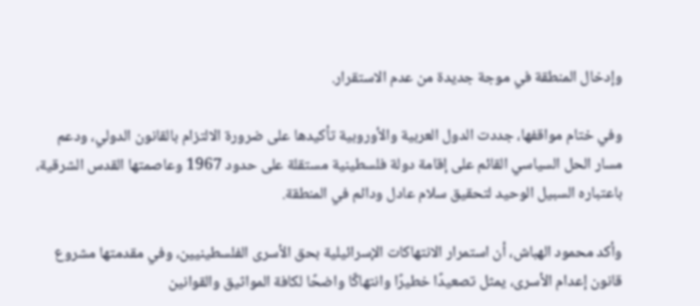وإدخال المنطقة في موجة جديدة من عدم الاستقرار.

وفي ختام مواقفها، جددت الدول العربية والأوروبية تأكيدها على ضرورة الالتزام بالقانون الدولي، ودعم مسار الحل السياسي القائم على إقامة دولة فلسطينية مستقلة على حدود 1967 وعاصمتها القدس الشرقية، باعتباره السبيل الوحيد لتحقيق سلام عادل ودائم في المنطقة.

وأكد محمود الهباش، أن استمرار الانتهاكات الإسرائيلية بحق الأسرى الفلسطينيين، وفي مقدمتها مشروع قانون إعدام الأسرى، يمثل تصعيدًا خطيرًا وانتهاكًا واضحًا لكافة المواثيق والقوانين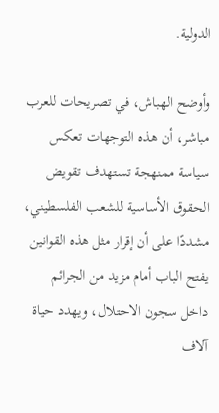الدولية.

وأوضح الهباش، في تصريحات للعرب مباشر، أن هذه التوجهات تعكس سياسة ممنهجة تستهدف تقويض الحقوق الأساسية للشعب الفلسطيني، مشددًا على أن إقرار مثل هذه القوانين يفتح الباب أمام مزيد من الجرائم داخل سجون الاحتلال، ويهدد حياة آلاف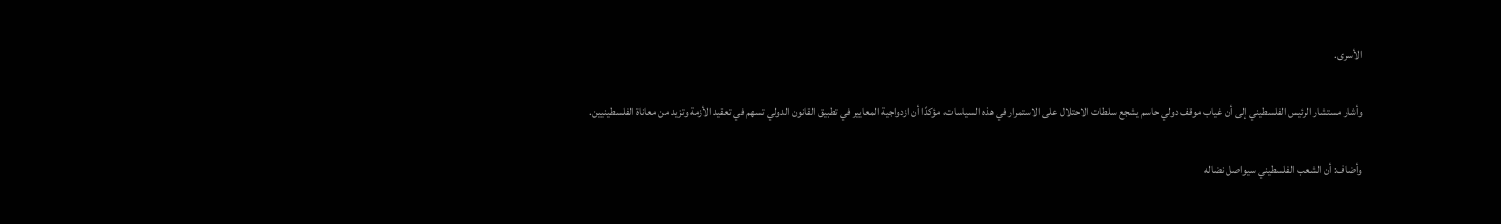الأسرى.

وأشار مستشار الرئيس الفلسطيني إلى أن غياب موقف دولي حاسم يشجع سلطات الاحتلال على الاستمرار في هذه السياسات، مؤكدًا أن ازدواجية المعايير في تطبيق القانون الدولي تسهم في تعقيد الأزمة وتزيد من معاناة الفلسطينيين.

وأضاف: أن الشعب الفلسطيني سيواصل نضاله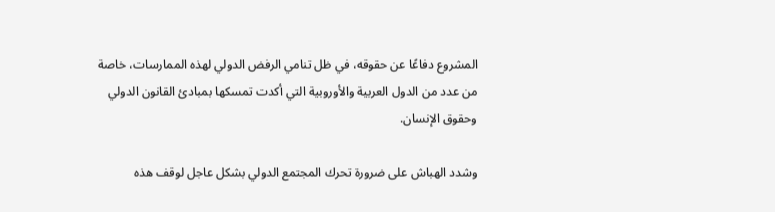المشروع دفاعًا عن حقوقه، في ظل تنامي الرفض الدولي لهذه الممارسات، خاصة من عدد من الدول العربية والأوروبية التي أكدت تمسكها بمبادئ القانون الدولي وحقوق الإنسان.

وشدد الهباش على ضرورة تحرك المجتمع الدولي بشكل عاجل لوقف هذه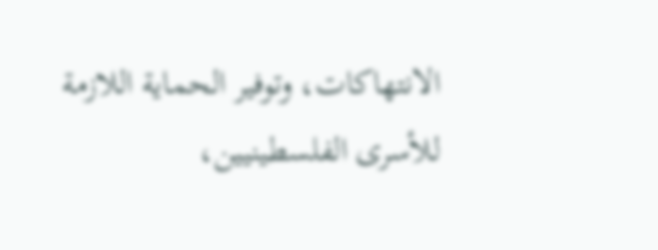الانتهاكات، وتوفير الحماية اللازمة للأسرى الفلسطينيين،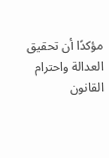مؤكدًا أن تحقيق العدالة واحترام القانون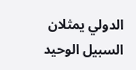الدولي يمثلان السبيل الوحيد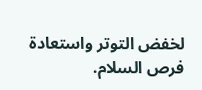لخفض التوتر واستعادة فرص السلام.